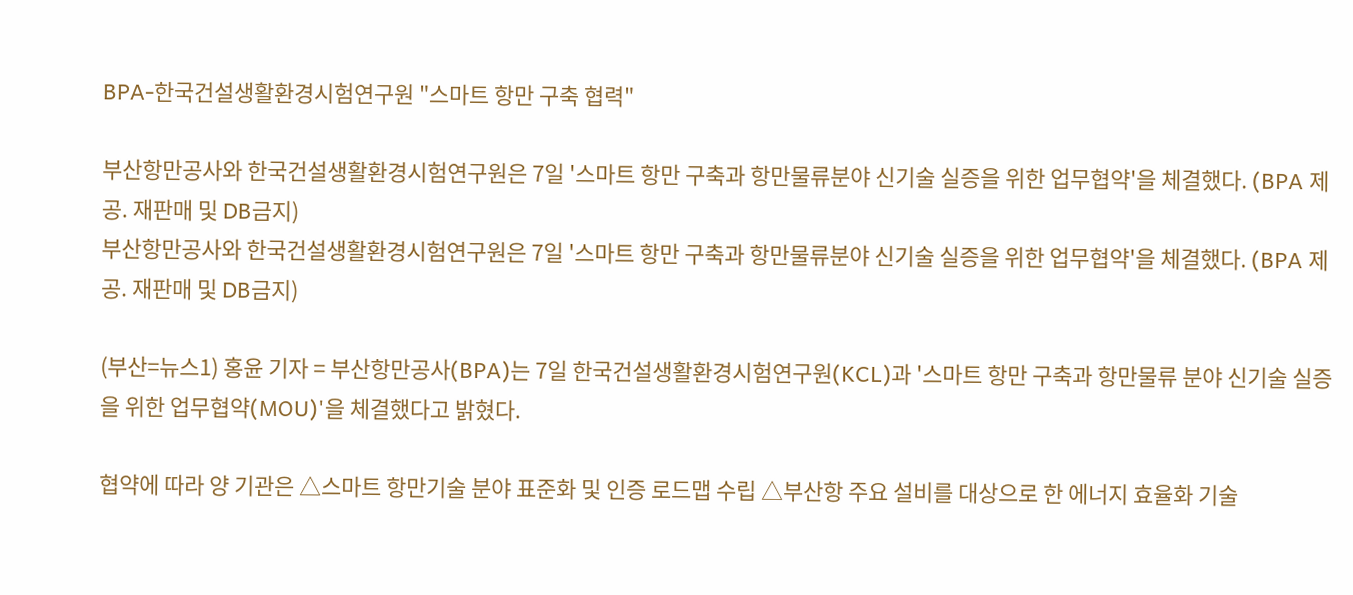BPA-한국건설생활환경시험연구원 "스마트 항만 구축 협력"

부산항만공사와 한국건설생활환경시험연구원은 7일 '스마트 항만 구축과 항만물류분야 신기술 실증을 위한 업무협약'을 체결했다. (BPA 제공. 재판매 및 DB금지)
부산항만공사와 한국건설생활환경시험연구원은 7일 '스마트 항만 구축과 항만물류분야 신기술 실증을 위한 업무협약'을 체결했다. (BPA 제공. 재판매 및 DB금지)

(부산=뉴스1) 홍윤 기자 = 부산항만공사(BPA)는 7일 한국건설생활환경시험연구원(KCL)과 '스마트 항만 구축과 항만물류 분야 신기술 실증을 위한 업무협약(MOU)'을 체결했다고 밝혔다.

협약에 따라 양 기관은 △스마트 항만기술 분야 표준화 및 인증 로드맵 수립 △부산항 주요 설비를 대상으로 한 에너지 효율화 기술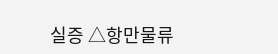실증 △항만물류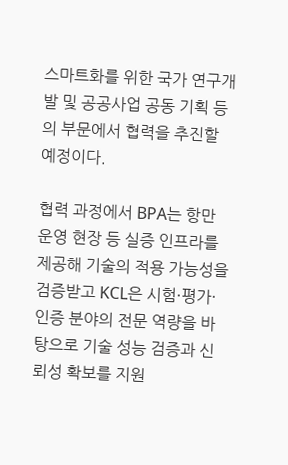스마트화를 위한 국가 연구개발 및 공공사업 공동 기획 등의 부문에서 협력을 추진할 예정이다.

협력 과정에서 BPA는 항만 운영 현장 등 실증 인프라를 제공해 기술의 적용 가능성을 검증받고 KCL은 시험·평가·인증 분야의 전문 역량을 바탕으로 기술 성능 검증과 신뢰성 확보를 지원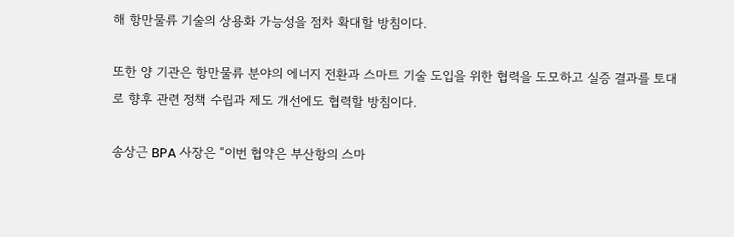해 항만물류 기술의 상용화 가능성을 점차 확대할 방침이다.

또한 양 기관은 항만물류 분야의 에너지 전환과 스마트 기술 도입을 위한 협력을 도모하고 실증 결과를 토대로 향후 관련 정책 수립과 제도 개선에도 협력할 방침이다.

송상근 BPA 사장은 “이번 협약은 부산항의 스마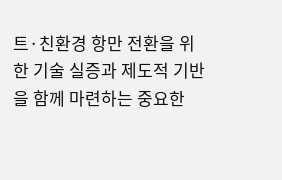트·친환경 항만 전환을 위한 기술 실증과 제도적 기반을 함께 마련하는 중요한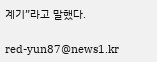계기”라고 말했다.

red-yun87@news1.kr